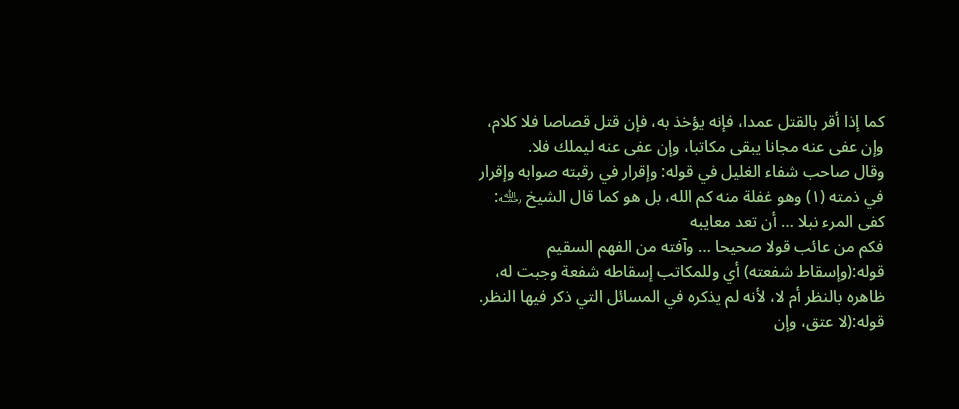كما إذا أقر بالقتل عمدا، فإنه يؤخذ به، فإن قتل قصاصا فلا كلام، وإن عفى عنه مجانا يبقى مكاتبا، وإن عفى عنه ليملك فلا.
وقال صاحب شفاء الغليل في قوله: وإقرار في رقبته صوابه وإقرار في ذمته (١) وهو غفلة منه كم الله، بل هو كما قال الشيخ ﵀:
كفى المرء نبلا … أن تعد معايبه
فكم من عائب قولا صحيحا … وآفته من الفهم السقيم
قوله:(وإسقاط شفعته) أي وللمكاتب إسقاطه شفعة وجبت له، ظاهره بالنظر أم لا، لأنه لم يذكره في المسائل التي ذكر فيها النظر.
قوله:(لا عتق، وإن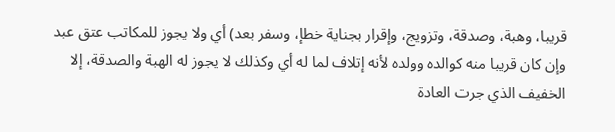قريبا، وهبة، وصدقة، وتزويج، وإقرار بجناية خطإ، وسفر بعد) أي ولا يجوز للمكاتب عتق عبد وإن كان قريبا منه كوالده وولده لأنه إتلاف لما له أي وكذلك لا يجوز له الهبة والصدقة، إلا الخفيف الذي جرت العادة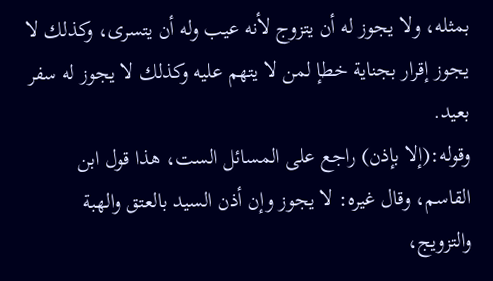بمثله، ولا يجوز له أن يتزوج لأنه عيب وله أن يتسرى، وكذلك لا يجوز إقرار بجناية خطإ لمن لا يتهم عليه وكذلك لا يجوز له سفر بعيد.
وقوله:(إلا بإذن) راجع على المسائل الست، هذا قول ابن القاسم، وقال غيره: لا يجوز وإن أذن السيد بالعتق والهبة والتزويج،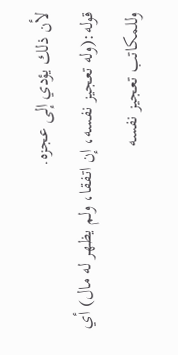لأن ذلك يؤدي إلى عجزه.
قوله:(وله تعجيز نفسه، إن اتفقا، ولم يظهر له مال) أي وللمكاتب تعجيز نفسه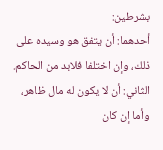بشرطين:
أحدهما: أن يتفق هو وسيده على ذلك، وإن اختلفا فلابد من الحاكم.
الثاني: أن لا يكون له مال ظاهر، وأما إن كان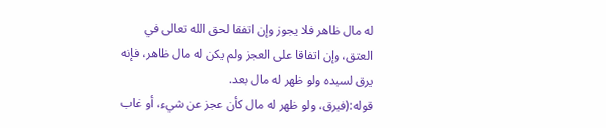له مال ظاهر فلا يجوز وإن اتفقا لحق الله تعالى في العتق، وإن اتفاقا على العجز ولم يكن له مال ظاهر، فإنه يرق لسيده ولو ظهر له مال بعد.
قوله:(فيرق، ولو ظهر له مال كأن عجز عن شيء، أو غاب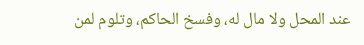عند المحل ولا مال له، وفسخ الحاكم، وتلوم لمن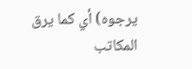يرجوه) أي كما يرق المكاتب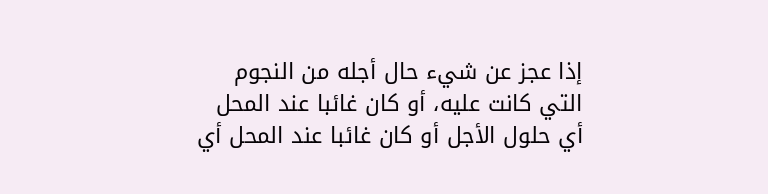إذا عجز عن شيء حال أجله من النجوم التي كانت عليه، أو كان غائبا عند المحل أي حلول الأجل أو كان غائبا عند المحل أي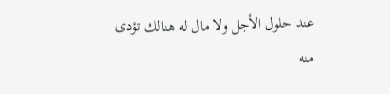عند حلول الأجل ولا مال له هنالك تؤدى منه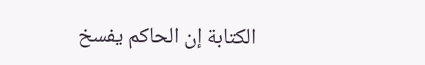الكتابة إن الحاكم يفسخ